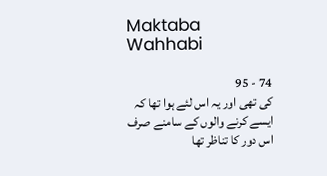Maktaba Wahhabi

74 - 95
کی تھی اور یہ اس لئے ہوا تھا کہ ایسے کرنے والوں کے سامنے صرف اس دور کا تناظر تھا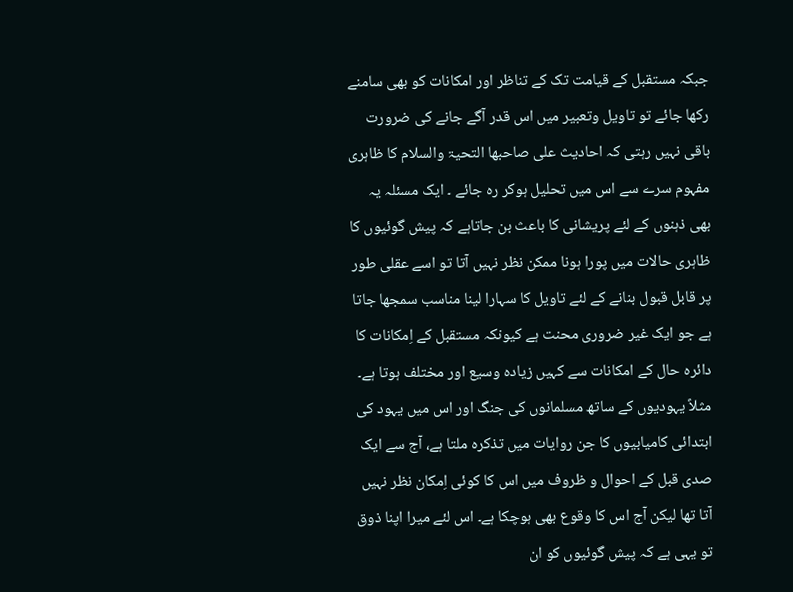جبکہ مستقبل کے قیامت تک کے تناظر اور امکانات کو بھی سامنے رکھا جائے تو تاویل وتعبیر میں اس قدر آگے جانے کی ضرورت باقی نہیں رہتی کہ احادیث علی صاحبھا التحیۃ والسلام کا ظاہری مفہوم سرے سے اس میں تحلیل ہوکر رہ جائے ۔ ایک مسئلہ یہ بھی ذہنوں کے لئے پریشانی کا باعث بن جاتاہے کہ پیش گوئیوں کا ظاہری حالات میں پورا ہونا ممکن نظر نہیں آتا تو اسے عقلی طور پر قابل قبول بنانے کے لئے تاویل کا سہارا لینا مناسب سمجھا جاتا ہے جو ایک غیر ضروری محنت ہے کیونکہ مستقبل کے اِمکانات کا دائرہ حال کے امکانات سے کہیں زیادہ وسیع اور مختلف ہوتا ہے۔ مثلاً یہودیوں کے ساتھ مسلمانوں کی جنگ اور اس میں یہود کی ابتدائی کامیابیوں کا جن روایات میں تذکرہ ملتا ہے، آج سے ایک صدی قبل کے احوال و ظروف میں اس کا کوئی اِمکان نظر نہیں آتا تھا لیکن آج اس کا وقوع بھی ہوچکا ہے۔ اس لئے میرا اپنا ذوق تو یہی ہے کہ پیش گوئیوں کو ان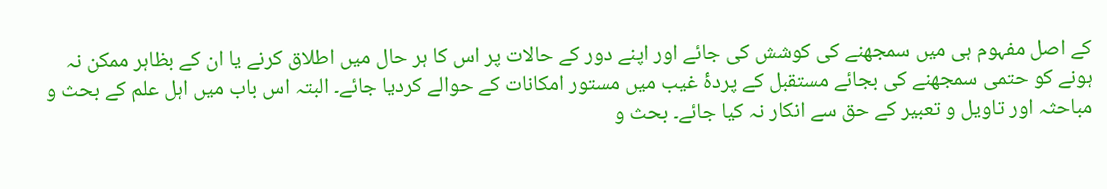کے اصل مفہوم ہی میں سمجھنے کی کوشش کی جائے اور اپنے دور کے حالات پر اس کا ہر حال میں اطلاق کرنے یا ان کے بظاہر ممکن نہ ہونے کو حتمی سمجھنے کی بجائے مستقبل کے پردۂ غیب میں مستور امکانات کے حوالے کردیا جائے۔ البتہ اس باب میں اہل علم کے بحث و مباحثہ اور تاویل و تعبیر کے حق سے انکار نہ کیا جائے۔ بحث و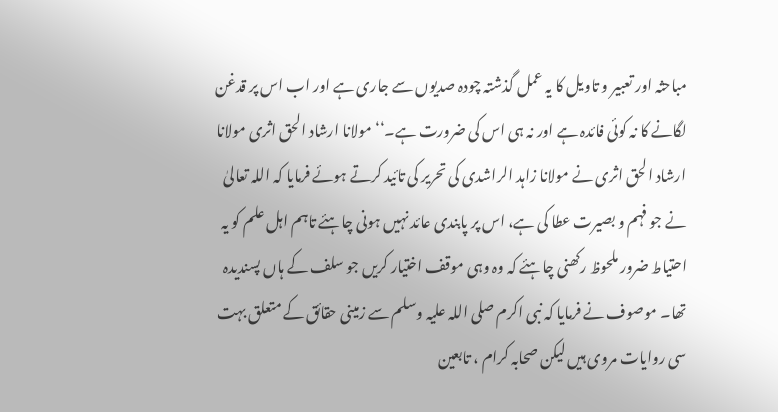مباحثہ اور تعبیر و تاویل کا یہ عمل گذشتہ چودہ صدیوں سے جاری ہے اور اب اس پر قدغن لگانے کا نہ کوئی فائدہ ہے اور نہ ہی اس کی ضرورت ہے۔‘‘ مولانا ارشاد الحق اثری مولانا ارشاد الحق اثری نے مولانا زاہد الراشدی کی تحریر کی تائید کرتے ہوئے فرمایا کہ اللہ تعالیٰ نے جو فہم و بصیرت عطا کی ہے، اس پر پابندی عائد نہیں ہونی چاہئے تاہم اہل علم کو یہ احتیاط ضرور ملحوظ رکھنی چاہئے کہ وہ وہی موقف اختیار کریں جو سلف کے ہاں پسندیدہ تھا۔ موصوف نے فرمایا کہ نبی اکرم صلی اللہ علیہ وسلم سے زمینی حقائق کے متعلق بہت سی روایات مروی ہیں لیکن صحابہ کرام ، تابعین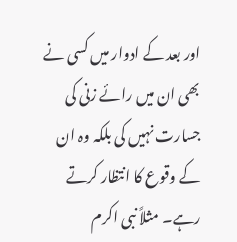اور بعد کے ادوار میں کسی نے بھی ان میں رائے زنی کی جسارت نہیں کی بلکہ وہ ان کے وقوع کا انتظار کرتے رہے۔ مثلاً نبی اکرم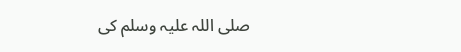صلی اللہ علیہ وسلم کی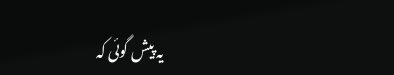یہ پیش گوئی کہ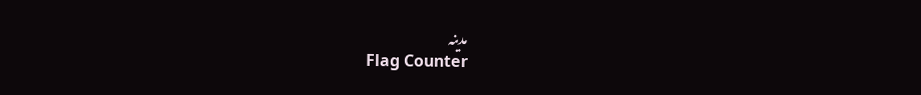مدینہ
Flag Counter